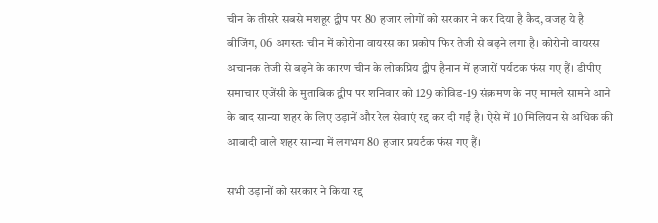चीन के तीसरे सबसे मशहूर द्वीप पर 80 हजार लोगों को सरकार ने कर दिया है कैद, वजह ये है
बीजिंग, 06 अगस्तः चीन में कोरोना वायरस का प्रकोप फिर तेजी से बढ़ने लगा है। कोरोनो वायरस अचानक तेजी से बढ़ने के कारण चीन के लोकप्रिय द्वीप हैनान में हजारों पर्यटक फंस गए हैं। डीपीए समाचार एजेंसी के मुताबिक द्वीप पर शनिवार को 129 कोविड-19 संक्रमण के नए मामले सामने आने के बाद सान्या शहर के लिए उड़ानें और रेल सेवाएं रद्द कर दी गईं है। ऐसे में 10 मिलियन से अधिक की आबादी वाले शहर सान्या में लगभग 80 हजार प्रयर्टक फंस गए हैं।

सभी उड़ानों को सरकार ने किया रद्द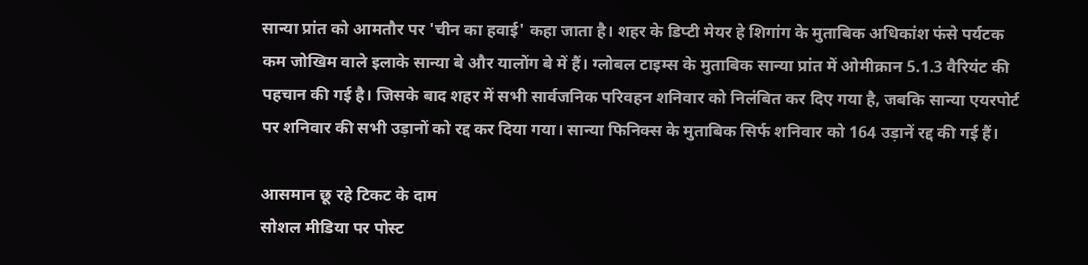सान्या प्रांत को आमतौर पर 'चीन का हवाई' कहा जाता है। शहर के डिप्टी मेयर हे शिगांग के मुताबिक अधिकांश फंसे पर्यटक कम जोखिम वाले इलाके सान्या बे और यालोंग बे में हैं। ग्लोबल टाइम्स के मुताबिक सान्या प्रांत में ओमीक्रान 5.1.3 वैरियंट की पहचान की गई है। जिसके बाद शहर में सभी सार्वजनिक परिवहन शनिवार को निलंबित कर दिए गया है, जबकि सान्या एयरपोर्ट पर शनिवार की सभी उड़ानों को रद्द कर दिया गया। सान्या फिनिक्स के मुताबिक सिर्फ शनिवार को 164 उड़ानें रद्द की गई हैं।

आसमान छू रहे टिकट के दाम
सोशल मीडिया पर पोस्ट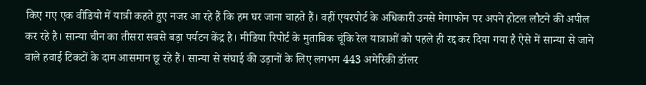किए गए एक वीडियो में यात्री कहते हुए नजर आ रहे हैं कि हम घर जाना चाहते हैं। वहीं एयरपोर्ट के अधिकारी उनसे मेगाफोन पर अपने होटल लौटने की अपील कर रहे है। सान्या चीन का तीसरा सबसे बड़ा पर्यटन केंद्र है। मीडिया रिपोर्ट के मुताबिक चूंकि रेल यात्राओं को पहले ही रद्द कर दिया गया है ऐसे में सान्या से जाने वाले हवाई टिकटों के दाम आसमान छू रहे हैं। सान्या से संघाई की उड़ानों के लिए लगभग 443 अमेरिकी डॉलर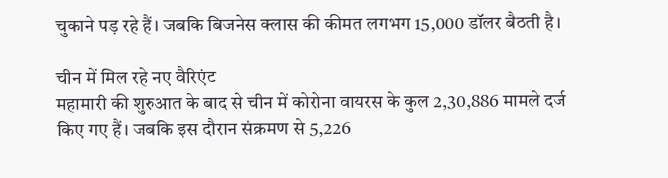चुकाने पड़ रहे हैं। जबकि बिजनेस क्लास की कीमत लगभग 15,000 डॉलर बैठती है।

चीन में मिल रहे नए वैरिएंट
महामारी की शुरुआत के बाद से चीन में कोरोना वायरस के कुल 2,30,886 मामले दर्ज किए गए हैं। जबकि इस दौरान संक्रमण से 5,226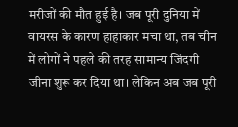मरीजों की मौत हुई है। जब पूरी दुनिया में वायरस के कारण हाहाकार मचा था, तब चीन में लोगों ने पहले की तरह सामान्य जिंदगी जीना शुरू कर दिया था। लेकिन अब जब पूरी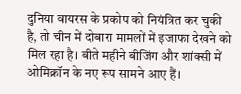दुनिया वायरस के प्रकोप को नियंत्रित कर चुकी है, तो चीन में दोबारा मामलों में इजाफा देखने को मिल रहा है। बीते महीने बीजिंग और शांक्सी में ओमिक्रॉन के नए रूप सामने आए हैं।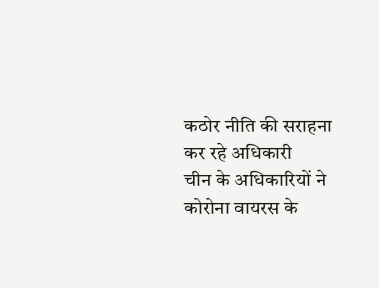कठोर नीति की सराहना कर रहे अधिकारी
चीन के अधिकारियों ने कोरोना वायरस के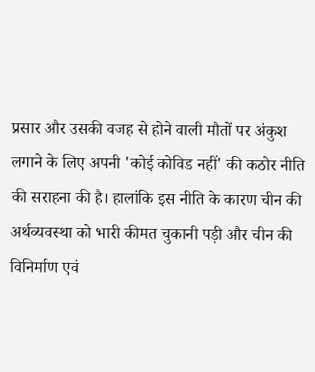प्रसार और उसकी वजह से होने वाली मौतों पर अंकुश लगाने के लिए अपनी 'कोई कोविड नहीं' की कठोर नीति की सराहना की है। हालांकि इस नीति के कारण चीन की अर्थव्यवस्था को भारी कीमत चुकानी पड़ी और चीन की विनिर्माण एवं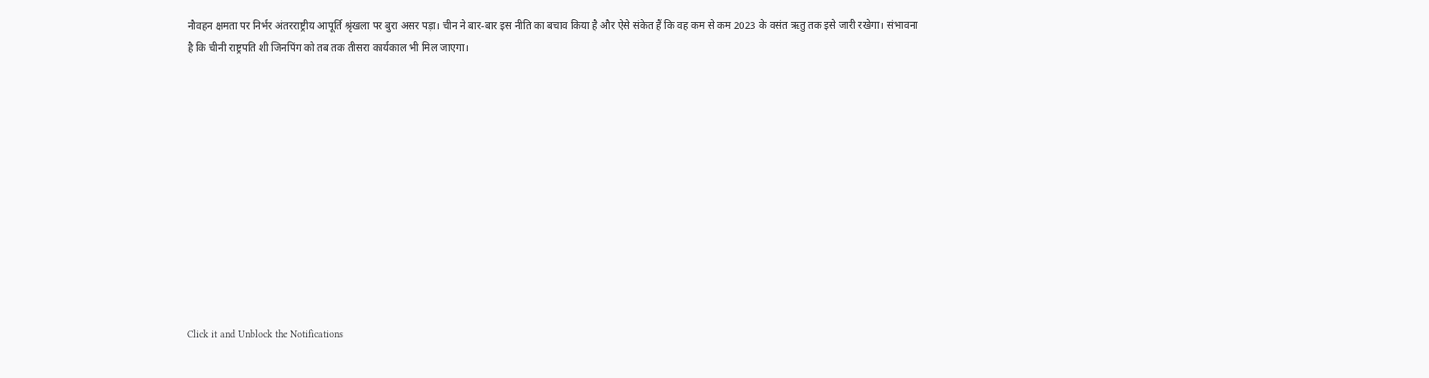नौवहन क्षमता पर निर्भर अंतरराष्ट्रीय आपूर्ति श्रृंखला पर बुरा असर पड़ा। चीन ने बार-बार इस नीति का बचाव किया है और ऐसे संकेत हैं कि वह कम से कम 2023 के वसंत ऋतु तक इसे जारी रखेगा। संभावना है कि चीनी राष्ट्रपति शी जिनपिंग को तब तक तीसरा कार्यकाल भी मिल जाएगा।












Click it and Unblock the Notifications